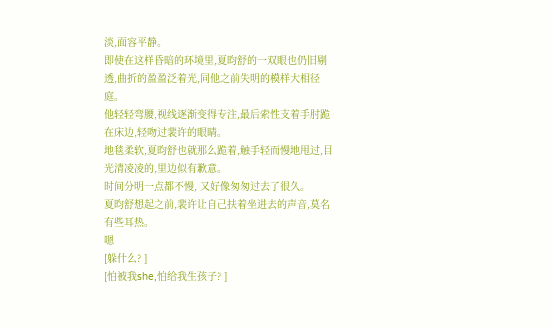淡,面容平静。
即使在这样昏暗的环境里,夏昀舒的一双眼也仍旧剔透,曲折的盈盈泛着光,同他之前失明的模样大相径庭。
他轻轻弯腰,视线逐渐变得专注,最后索性支着手肘跪在床边,轻吻过裴许的眼睛。
地毯柔软,夏昀舒也就那么跪着,触手轻而慢地甩过,目光清凌凌的,里边似有歉意。
时间分明一点都不慢, 又好像匆匆过去了很久。
夏昀舒想起之前,裴许让自己扶着坐进去的声音,莫名有些耳热。
嗯
[躲什么? ]
[怕被我she,怕给我生孩子? ]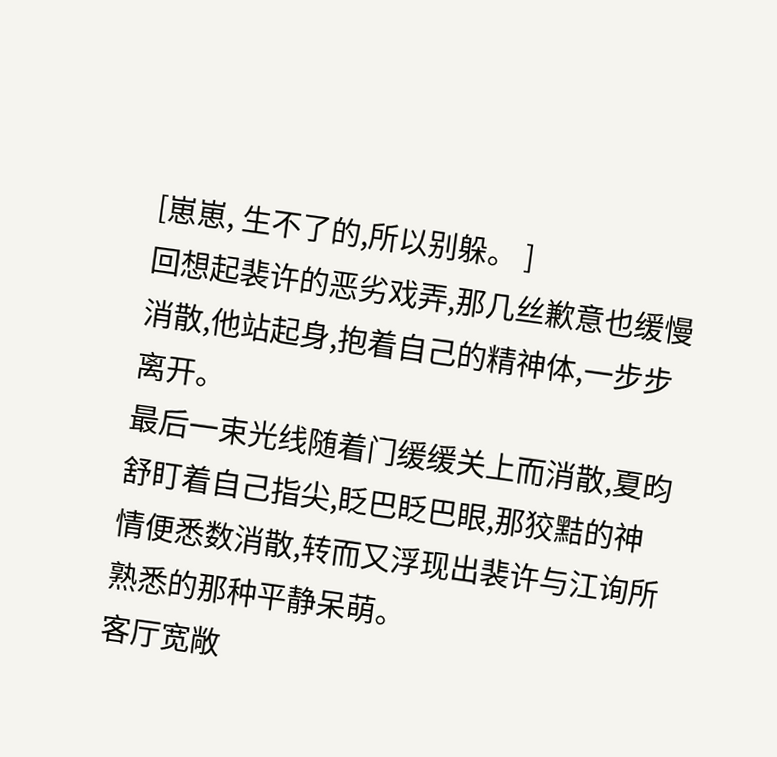[崽崽, 生不了的,所以别躲。 ]
回想起裴许的恶劣戏弄,那几丝歉意也缓慢消散,他站起身,抱着自己的精神体,一步步离开。
最后一束光线随着门缓缓关上而消散,夏昀舒盯着自己指尖,眨巴眨巴眼,那狡黠的神情便悉数消散,转而又浮现出裴许与江询所熟悉的那种平静呆萌。
客厅宽敞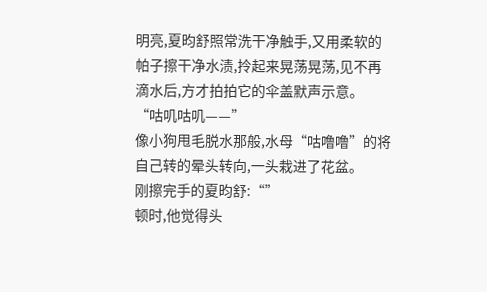明亮,夏昀舒照常洗干净触手,又用柔软的帕子擦干净水渍,拎起来晃荡晃荡,见不再滴水后,方才拍拍它的伞盖默声示意。
“咕叽咕叽——”
像小狗甩毛脱水那般,水母“咕噜噜”的将自己转的晕头转向,一头栽进了花盆。
刚擦完手的夏昀舒:“”
顿时,他觉得头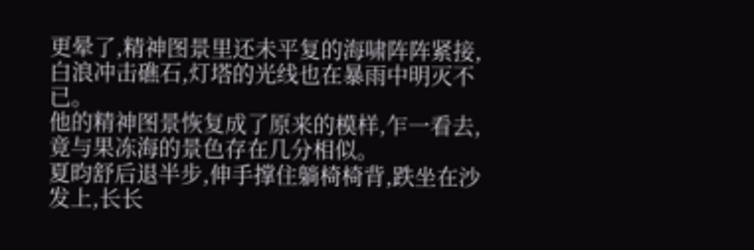更晕了,精神图景里还未平复的海啸阵阵紧接,白浪冲击礁石,灯塔的光线也在暴雨中明灭不已。
他的精神图景恢复成了原来的模样,乍一看去,竟与果冻海的景色存在几分相似。
夏昀舒后退半步,伸手撑住躺椅椅背,跌坐在沙发上,长长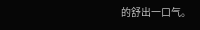的舒出一口气。